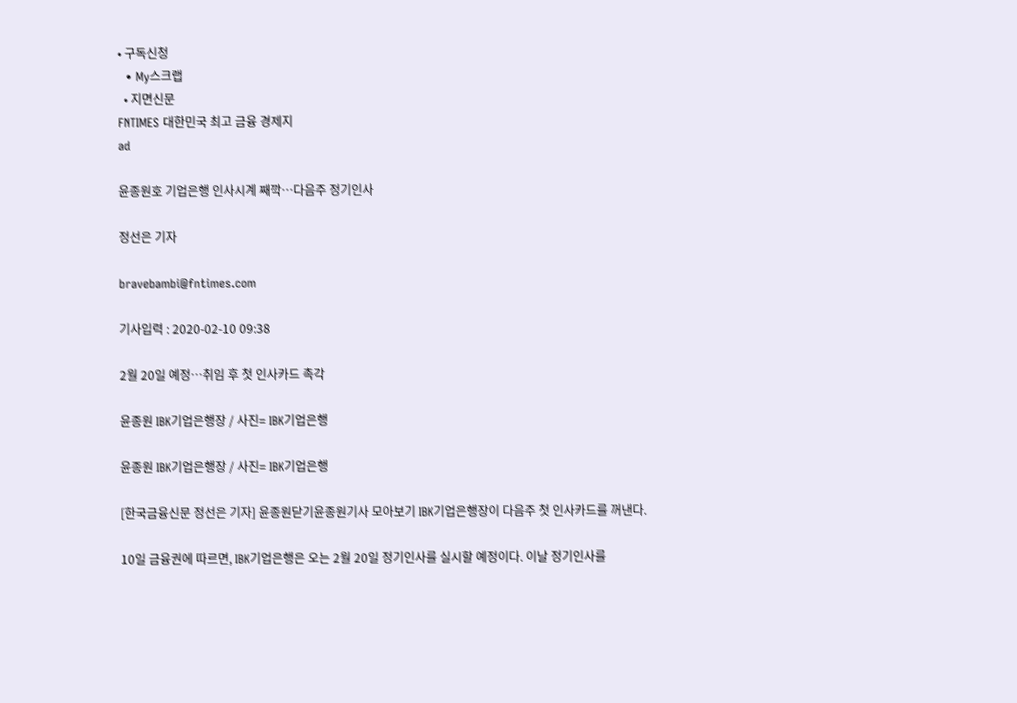• 구독신청
  • My스크랩
  • 지면신문
FNTIMES 대한민국 최고 금융 경제지
ad

윤종원호 기업은행 인사시계 째깍…다음주 정기인사

정선은 기자

bravebambi@fntimes.com

기사입력 : 2020-02-10 09:38

2월 20일 예정…취임 후 첫 인사카드 촉각

윤종원 IBK기업은행장 / 사진= IBK기업은행

윤종원 IBK기업은행장 / 사진= IBK기업은행

[한국금융신문 정선은 기자] 윤종원닫기윤종원기사 모아보기 IBK기업은행장이 다음주 첫 인사카드를 꺼낸다.

10일 금융권에 따르면, IBK기업은행은 오는 2월 20일 정기인사를 실시할 예정이다. 이날 정기인사를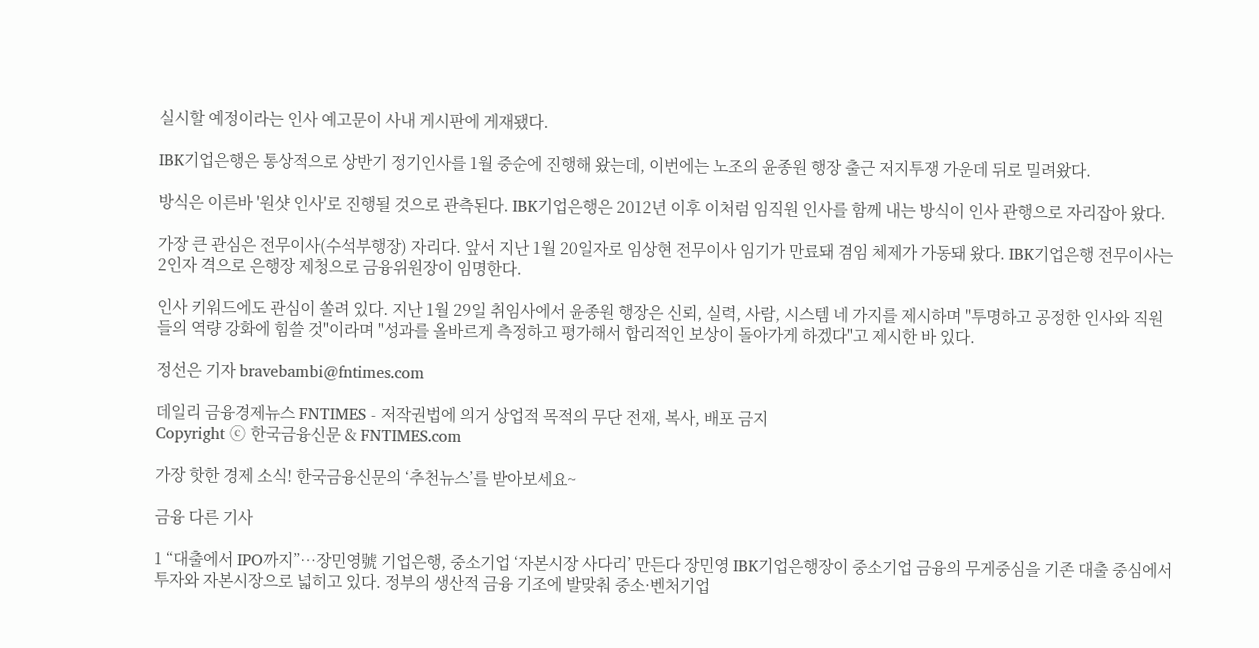실시할 예정이라는 인사 예고문이 사내 게시판에 게재됐다.

IBK기업은행은 통상적으로 상반기 정기인사를 1월 중순에 진행해 왔는데, 이번에는 노조의 윤종원 행장 출근 저지투쟁 가운데 뒤로 밀려왔다.

방식은 이른바 '원샷 인사'로 진행될 것으로 관측된다. IBK기업은행은 2012년 이후 이처럼 임직원 인사를 함께 내는 방식이 인사 관행으로 자리잡아 왔다.

가장 큰 관심은 전무이사(수석부행장) 자리다. 앞서 지난 1월 20일자로 임상현 전무이사 임기가 만료돼 겸임 체제가 가동돼 왔다. IBK기업은행 전무이사는 2인자 격으로 은행장 제청으로 금융위원장이 임명한다.

인사 키워드에도 관심이 쏠려 있다. 지난 1월 29일 취임사에서 윤종원 행장은 신뢰, 실력, 사람, 시스템 네 가지를 제시하며 "투명하고 공정한 인사와 직원들의 역량 강화에 힘쓸 것"이라며 "성과를 올바르게 측정하고 평가해서 합리적인 보상이 돌아가게 하겠다"고 제시한 바 있다.

정선은 기자 bravebambi@fntimes.com

데일리 금융경제뉴스 FNTIMES - 저작권법에 의거 상업적 목적의 무단 전재, 복사, 배포 금지
Copyright ⓒ 한국금융신문 & FNTIMES.com

가장 핫한 경제 소식! 한국금융신문의 ‘추천뉴스’를 받아보세요~

금융 다른 기사

1 “대출에서 IPO까지”…장민영號 기업은행, 중소기업 ‘자본시장 사다리’ 만든다 장민영 IBK기업은행장이 중소기업 금융의 무게중심을 기존 대출 중심에서 투자와 자본시장으로 넓히고 있다. 정부의 생산적 금융 기조에 발맞춰 중소·벤처기업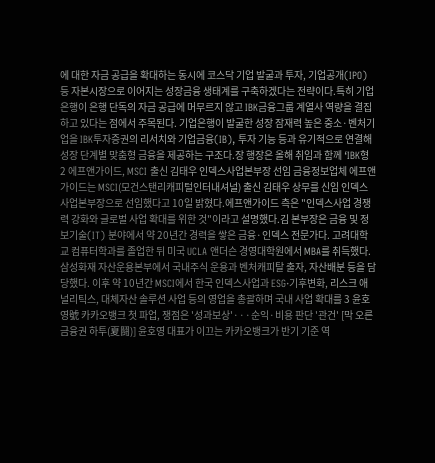에 대한 자금 공급을 확대하는 동시에 코스닥 기업 발굴과 투자, 기업공개(IPO) 등 자본시장으로 이어지는 성장금융 생태계를 구축하겠다는 전략이다.특히 기업은행이 은행 단독의 자금 공급에 머무르지 않고 IBK금융그룹 계열사 역량을 결집하고 있다는 점에서 주목된다. 기업은행이 발굴한 성장 잠재력 높은 중소·벤처기업을 IBK투자증권의 리서치와 기업금융(IB), 투자 기능 등과 유기적으로 연결해 성장 단계별 맞춤형 금융을 제공하는 구조다.장 행장은 올해 취임과 함께 ‘IBK형 2 에프앤가이드, MSCI 출신 김태우 인덱스사업본부장 선임 금융정보업체 에프앤가이드는 MSCI(모건스탠리캐피털인터내셔널) 출신 김태우 상무를 신임 인덱스사업본부장으로 선임했다고 10일 밝혔다.에프앤가이드 측은 "인덱스사업 경쟁력 강화와 글로벌 사업 확대를 위한 것"이라고 설명했다.김 본부장은 금융 및 정보기술(IT) 분야에서 약 20년간 경력을 쌓은 금융·인덱스 전문가다. 고려대학교 컴퓨터학과를 졸업한 뒤 미국 UCLA 앤더슨 경영대학원에서 MBA를 취득했다.삼성화재 자산운용본부에서 국내주식 운용과 벤처캐피탈 출자, 자산배분 등을 담당했다. 이후 약 10년간 MSCI에서 한국 인덱스사업과 ESG·기후변화, 리스크 애널리틱스, 대체자산 솔루션 사업 등의 영업을 총괄하며 국내 사업 확대를 3 윤호영號 카카오뱅크 첫 파업, 쟁점은 '성과보상'···순익·비용 판단 '관건' [막 오른 금융권 하투(夏鬪)] 윤호영 대표가 이끄는 카카오뱅크가 반기 기준 역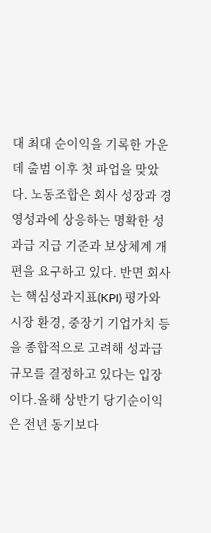대 최대 순이익을 기록한 가운데 출범 이후 첫 파업을 맞았다. 노동조합은 회사 성장과 경영성과에 상응하는 명확한 성과급 지급 기준과 보상체계 개편을 요구하고 있다. 반면 회사는 핵심성과지표(KPI) 평가와 시장 환경, 중장기 기업가치 등을 종합적으로 고려해 성과급 규모를 결정하고 있다는 입장이다.올해 상반기 당기순이익은 전년 동기보다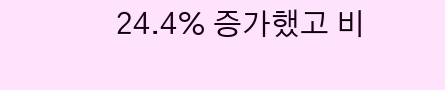24.4% 증가했고 비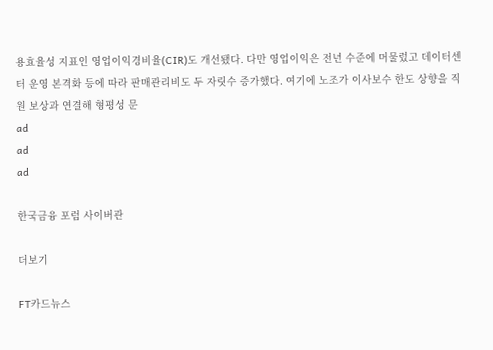용효율성 지표인 영업이익경비율(CIR)도 개선됐다. 다만 영업이익은 전년 수준에 머물렀고 데이터센터 운영 본격화 등에 따라 판매관리비도 두 자릿수 증가했다. 여기에 노조가 이사보수 한도 상향을 직원 보상과 연결해 형평성 문
ad
ad
ad

한국금융 포럼 사이버관

더보기

FT카드뉴스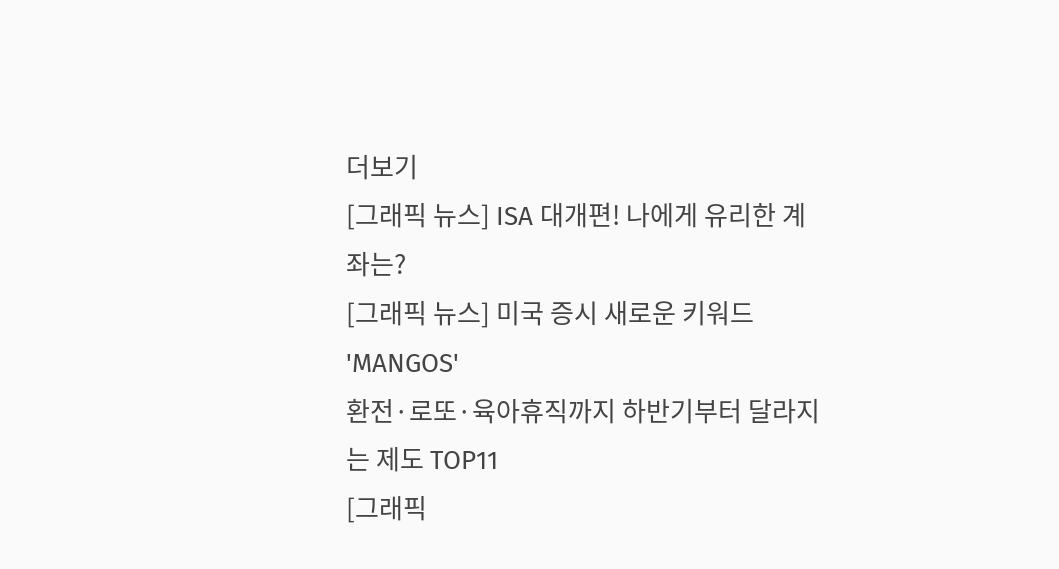더보기
[그래픽 뉴스] ISA 대개편! 나에게 유리한 계좌는?
[그래픽 뉴스] 미국 증시 새로운 키워드 'MANGOS'
환전·로또·육아휴직까지 하반기부터 달라지는 제도 TOP11
[그래픽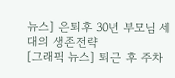뉴스] 은퇴후 30년 부모님 세대의 생존전략
[그래픽 뉴스] 퇴근 후 주차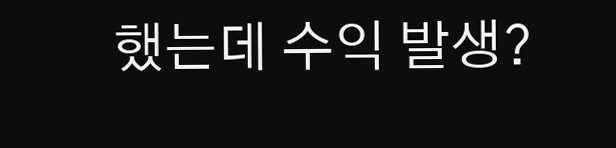했는데 수익 발생?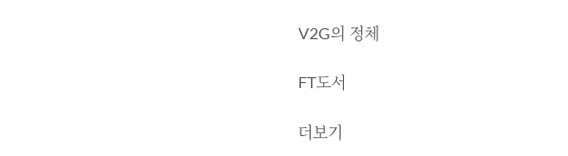V2G의 정체

FT도서

더보기